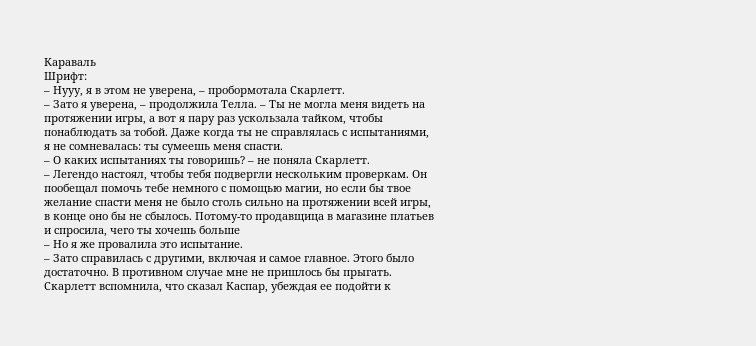Караваль
Шрифт:
– Нууу, я в этом не уверена, – пробормотала Скарлетт.
– Зато я уверена, – продолжила Телла. – Ты не могла меня видеть на протяжении игры, а вот я пару раз ускользала тайком, чтобы понаблюдать за тобой. Даже когда ты не справлялась с испытаниями, я не сомневалась: ты сумеешь меня спасти.
– О каких испытаниях ты говоришь? – не поняла Скарлетт.
– Легендо настоял, чтобы тебя подвергли нескольким проверкам. Он пообещал помочь тебе немного с помощью магии, но если бы твое желание спасти меня не было столь сильно на протяжении всей игры, в конце оно бы не сбылось. Потому-то продавщица в магазине платьев и спросила, чего ты хочешь больше
– Но я же провалила это испытание.
– Зато справилась с другими, включая и самое главное. Этого было достаточно. В противном случае мне не пришлось бы прыгать.
Скарлетт вспомнила, что сказал Каспар, убеждая ее подойти к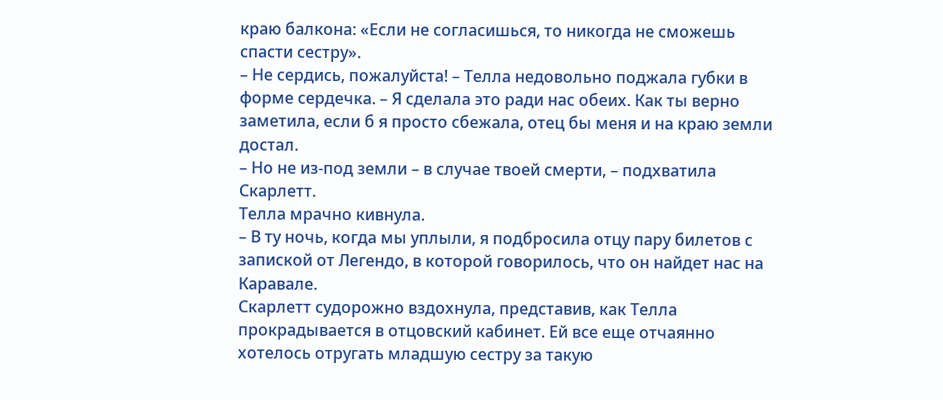краю балкона: «Если не согласишься, то никогда не сможешь спасти сестру».
– Не сердись, пожалуйста! – Телла недовольно поджала губки в форме сердечка. – Я сделала это ради нас обеих. Как ты верно заметила, если б я просто сбежала, отец бы меня и на краю земли достал.
– Но не из-под земли – в случае твоей смерти, – подхватила Скарлетт.
Телла мрачно кивнула.
– В ту ночь, когда мы уплыли, я подбросила отцу пару билетов с запиской от Легендо, в которой говорилось, что он найдет нас на Каравале.
Скарлетт судорожно вздохнула, представив, как Телла прокрадывается в отцовский кабинет. Ей все еще отчаянно хотелось отругать младшую сестру за такую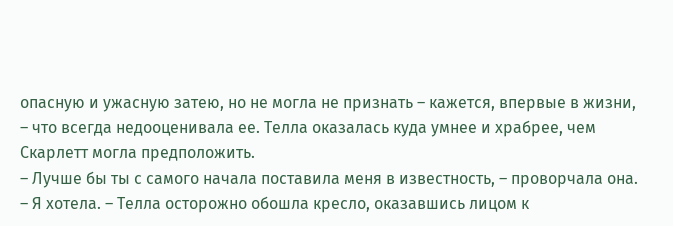опасную и ужасную затею, но не могла не признать – кажется, впервые в жизни, – что всегда недооценивала ее. Телла оказалась куда умнее и храбрее, чем Скарлетт могла предположить.
– Лучше бы ты с самого начала поставила меня в известность, – проворчала она.
– Я хотела. – Телла осторожно обошла кресло, оказавшись лицом к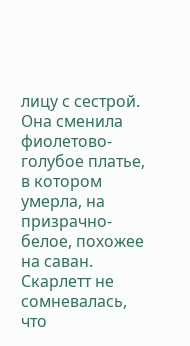лицу с сестрой. Она сменила фиолетово-голубое платье, в котором умерла, на призрачно-белое, похожее на саван. Скарлетт не сомневалась, что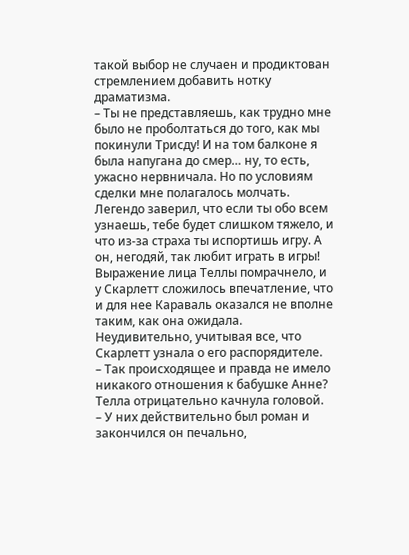такой выбор не случаен и продиктован стремлением добавить нотку драматизма.
– Ты не представляешь, как трудно мне было не проболтаться до того, как мы покинули Трисду! И на том балконе я была напугана до смер… ну, то есть, ужасно нервничала. Но по условиям сделки мне полагалось молчать. Легендо заверил, что если ты обо всем узнаешь, тебе будет слишком тяжело, и что из-за страха ты испортишь игру. А он, негодяй, так любит играть в игры!
Выражение лица Теллы помрачнело, и у Скарлетт сложилось впечатление, что и для нее Караваль оказался не вполне таким, как она ожидала. Неудивительно, учитывая все, что Скарлетт узнала о его распорядителе.
– Так происходящее и правда не имело никакого отношения к бабушке Анне?
Телла отрицательно качнула головой.
– У них действительно был роман и закончился он печально,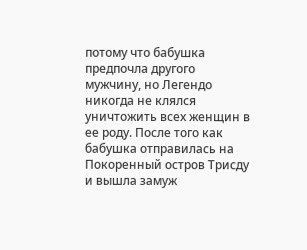потому что бабушка предпочла другого мужчину, но Легендо никогда не клялся уничтожить всех женщин в ее роду. После того как бабушка отправилась на Покоренный остров Трисду и вышла замуж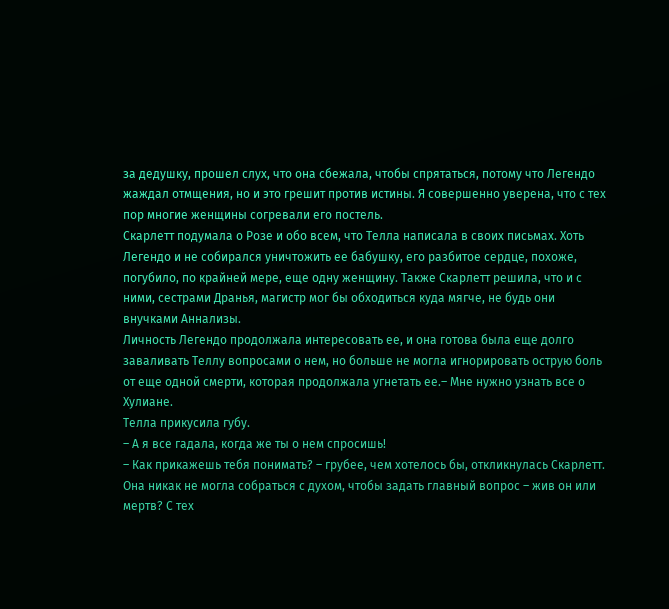за дедушку, прошел слух, что она сбежала, чтобы спрятаться, потому что Легендо жаждал отмщения, но и это грешит против истины. Я совершенно уверена, что с тех пор многие женщины согревали его постель.
Скарлетт подумала о Розе и обо всем, что Телла написала в своих письмах. Хоть Легендо и не собирался уничтожить ее бабушку, его разбитое сердце, похоже, погубило, по крайней мере, еще одну женщину. Также Скарлетт решила, что и с ними, сестрами Дранья, магистр мог бы обходиться куда мягче, не будь они внучками Аннализы.
Личность Легендо продолжала интересовать ее, и она готова была еще долго
заваливать Теллу вопросами о нем, но больше не могла игнорировать острую боль от еще одной смерти, которая продолжала угнетать ее.– Мне нужно узнать все о Хулиане.
Телла прикусила губу.
– А я все гадала, когда же ты о нем спросишь!
– Как прикажешь тебя понимать? – грубее, чем хотелось бы, откликнулась Скарлетт.
Она никак не могла собраться с духом, чтобы задать главный вопрос – жив он или мертв? С тех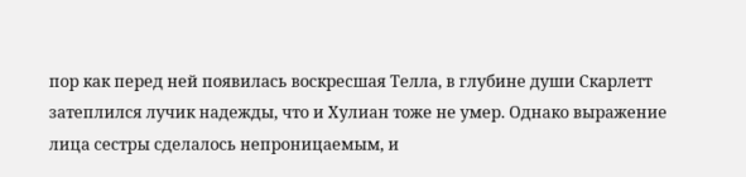пор как перед ней появилась воскресшая Телла, в глубине души Скарлетт затеплился лучик надежды, что и Хулиан тоже не умер. Однако выражение лица сестры сделалось непроницаемым, и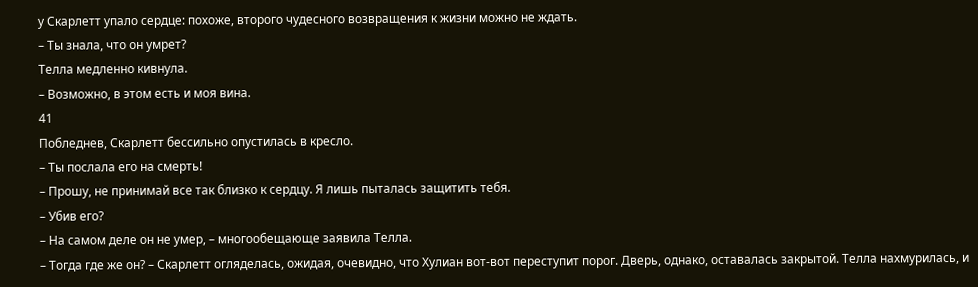у Скарлетт упало сердце: похоже, второго чудесного возвращения к жизни можно не ждать.
– Ты знала, что он умрет?
Телла медленно кивнула.
– Возможно, в этом есть и моя вина.
41
Побледнев, Скарлетт бессильно опустилась в кресло.
– Ты послала его на смерть!
– Прошу, не принимай все так близко к сердцу. Я лишь пыталась защитить тебя.
– Убив его?
– На самом деле он не умер, – многообещающе заявила Телла.
– Тогда где же он? – Скарлетт огляделась, ожидая, очевидно, что Хулиан вот-вот переступит порог. Дверь, однако, оставалась закрытой. Телла нахмурилась, и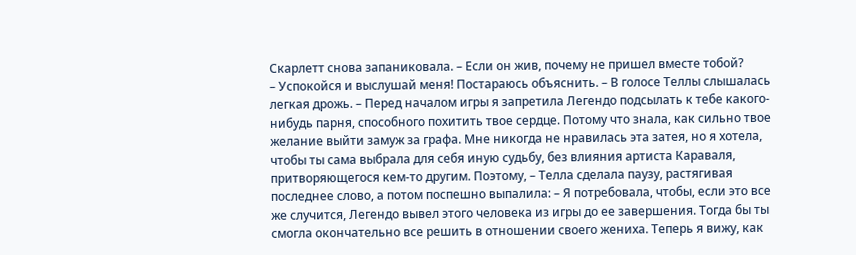Скарлетт снова запаниковала. – Если он жив, почему не пришел вместе тобой?
– Успокойся и выслушай меня! Постараюсь объяснить. – В голосе Теллы слышалась легкая дрожь. – Перед началом игры я запретила Легендо подсылать к тебе какого-нибудь парня, способного похитить твое сердце. Потому что знала, как сильно твое желание выйти замуж за графа. Мне никогда не нравилась эта затея, но я хотела, чтобы ты сама выбрала для себя иную судьбу, без влияния артиста Караваля, притворяющегося кем-то другим. Поэтому, – Телла сделала паузу, растягивая последнее слово, а потом поспешно выпалила: – Я потребовала, чтобы, если это все же случится, Легендо вывел этого человека из игры до ее завершения. Тогда бы ты смогла окончательно все решить в отношении своего жениха. Теперь я вижу, как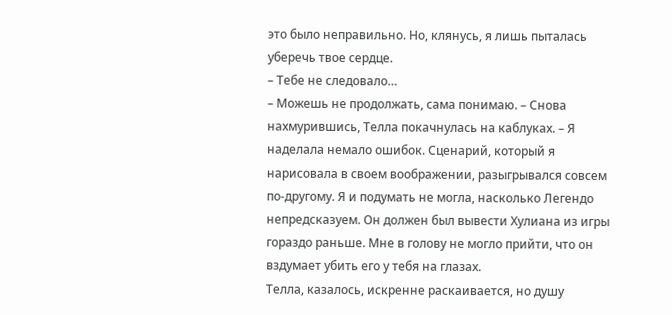это было неправильно. Но, клянусь, я лишь пыталась уберечь твое сердце.
– Тебе не следовало…
– Можешь не продолжать, сама понимаю. – Снова нахмурившись, Телла покачнулась на каблуках. – Я наделала немало ошибок. Сценарий, который я нарисовала в своем воображении, разыгрывался совсем по-другому. Я и подумать не могла, насколько Легендо непредсказуем. Он должен был вывести Хулиана из игры гораздо раньше. Мне в голову не могло прийти, что он вздумает убить его у тебя на глазах.
Телла, казалось, искренне раскаивается, но душу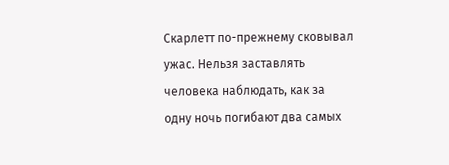Скарлетт по-прежнему сковывал ужас. Нельзя заставлять человека наблюдать, как за одну ночь погибают два самых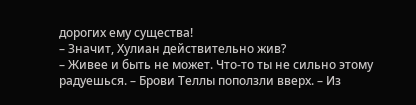дорогих ему существа!
– Значит, Хулиан действительно жив?
– Живее и быть не может. Что-то ты не сильно этому радуешься. – Брови Теллы поползли вверх. – Из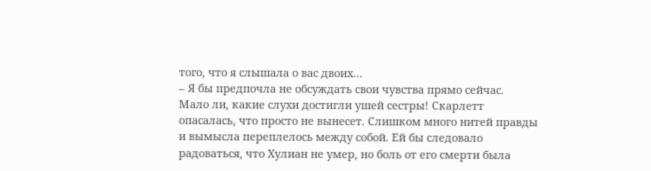того, что я слышала о вас двоих…
– Я бы предпочла не обсуждать свои чувства прямо сейчас.
Мало ли, какие слухи достигли ушей сестры! Скарлетт опасалась, что просто не вынесет. Слишком много нитей правды и вымысла переплелось между собой. Ей бы следовало радоваться, что Хулиан не умер, но боль от его смерти была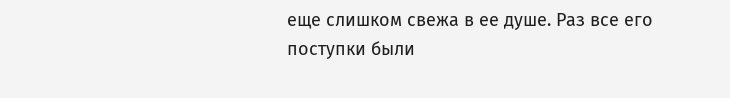еще слишком свежа в ее душе. Раз все его поступки были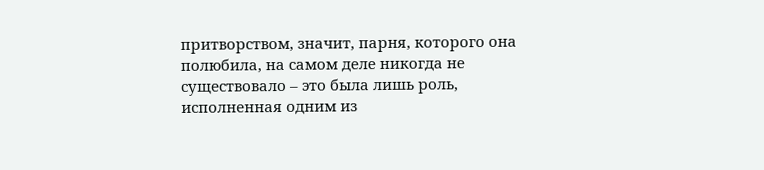притворством, значит, парня, которого она полюбила, на самом деле никогда не существовало – это была лишь роль, исполненная одним из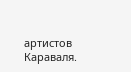артистов Караваля.